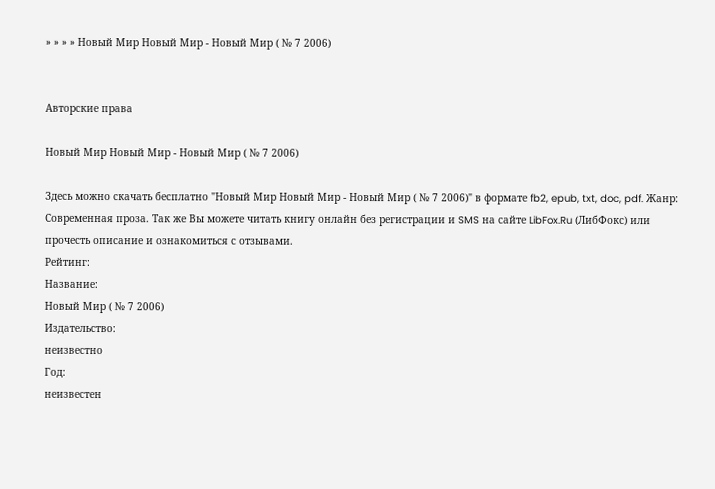» » » » Новый Мир Новый Мир - Новый Мир ( № 7 2006)


Авторские права

Новый Мир Новый Мир - Новый Мир ( № 7 2006)

Здесь можно скачать бесплатно "Новый Мир Новый Мир - Новый Мир ( № 7 2006)" в формате fb2, epub, txt, doc, pdf. Жанр: Современная проза. Так же Вы можете читать книгу онлайн без регистрации и SMS на сайте LibFox.Ru (ЛибФокс) или прочесть описание и ознакомиться с отзывами.
Рейтинг:
Название:
Новый Мир ( № 7 2006)
Издательство:
неизвестно
Год:
неизвестен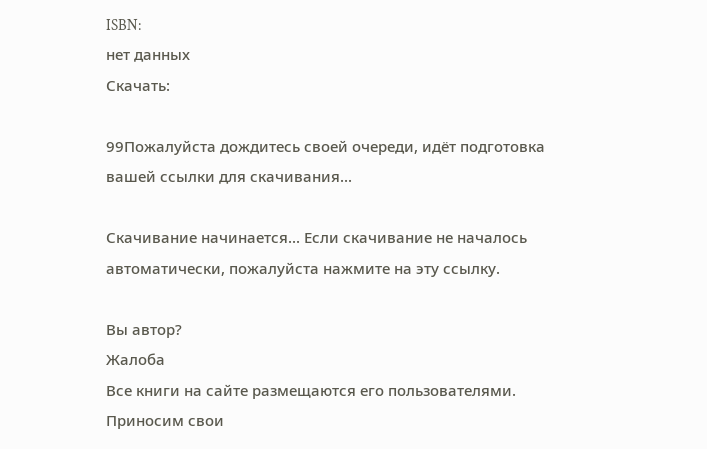ISBN:
нет данных
Скачать:

99Пожалуйста дождитесь своей очереди, идёт подготовка вашей ссылки для скачивания...

Скачивание начинается... Если скачивание не началось автоматически, пожалуйста нажмите на эту ссылку.

Вы автор?
Жалоба
Все книги на сайте размещаются его пользователями. Приносим свои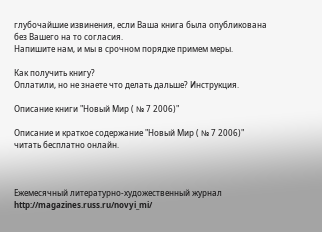глубочайшие извинения, если Ваша книга была опубликована без Вашего на то согласия.
Напишите нам, и мы в срочном порядке примем меры.

Как получить книгу?
Оплатили, но не знаете что делать дальше? Инструкция.

Описание книги "Новый Мир ( № 7 2006)"

Описание и краткое содержание "Новый Мир ( № 7 2006)" читать бесплатно онлайн.



Ежемесячный литературно-художественный журнал http://magazines.russ.ru/novyi_mi/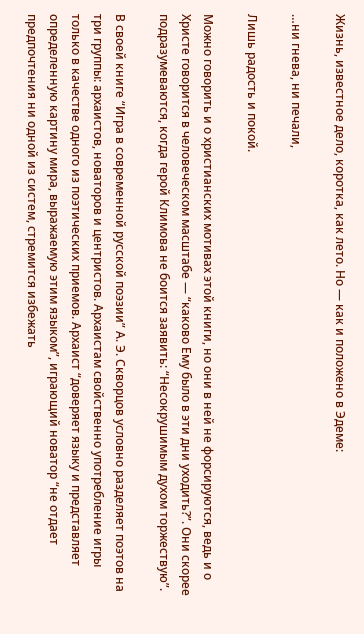Жизнь, известное дело, коротка, как лето. Но — как и положено в Эдеме:

…ни гнева, ни печали,

Лишь радость и покой.

Можно говорить и о христианских мотивах этой книги, но они в ней не форсируются, ведь и о Христе говорится в человеческом масштабе — “каково Ему было в эти дни уходить?”. Они скорее подразумеваются, когда герой Климова не боится заявить: “Несокрушимым духом торжествую”.

В своей книге “Игра в современной русской поэзии” А. Э. Скворцов условно разделяет поэтов на три группы: архаистов, новаторов и центристов. Архаистам свойственно употребление игры только в качестве одного из поэтических приемов. Архаист “доверяет языку и представляет определенную картину мира, выражаемую этим языком”, играющий новатор “не отдает предпочтения ни одной из систем, стремится избежать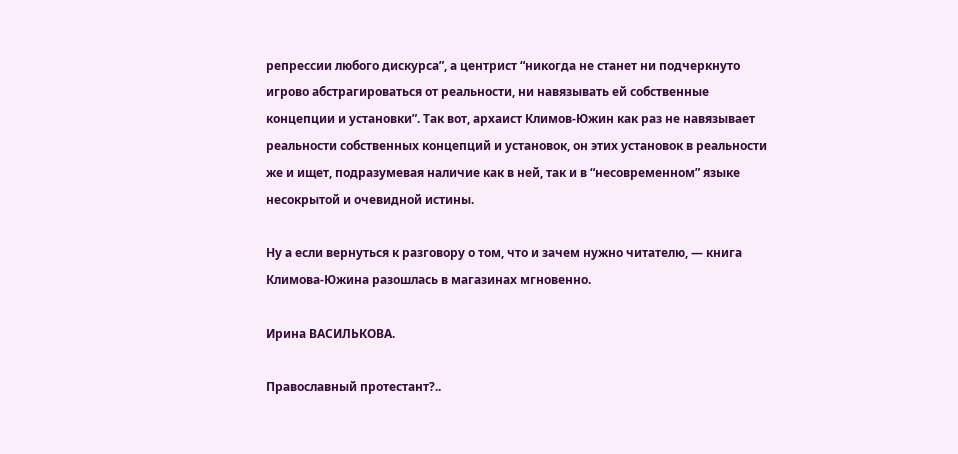репрессии любого дискурса”, а центрист “никогда не станет ни подчеркнуто игрово абстрагироваться от реальности, ни навязывать ей собственные концепции и установки”. Так вот, архаист Климов-Южин как раз не навязывает реальности собственных концепций и установок, он этих установок в реальности же и ищет, подразумевая наличие как в ней, так и в “несовременном” языке несокрытой и очевидной истины.

Ну а если вернуться к разговору о том, что и зачем нужно читателю, — книга Климова-Южина разошлась в магазинах мгновенно.

Ирина ВАСИЛЬКОВА.

Православный протестант?..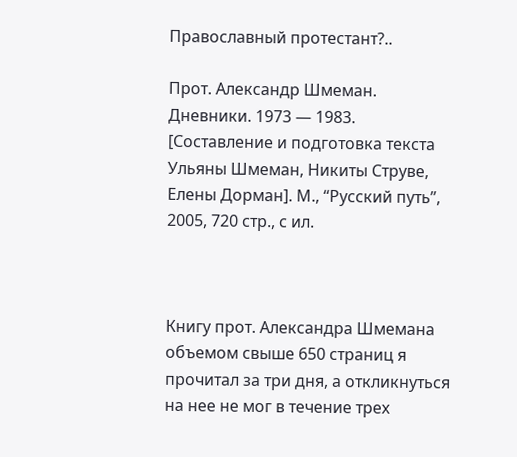Православный протестант?..

Прот. Александр Шмеман. Дневники. 1973 — 1983. [Составление и подготовка текста Ульяны Шмеман, Никиты Струве, Елены Дорман]. М., “Русский путь”, 2005, 720 стр., с ил.



Книгу прот. Александра Шмемана объемом свыше 650 страниц я прочитал за три дня, а откликнуться на нее не мог в течение трех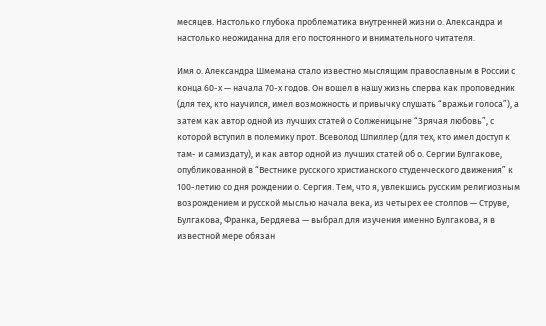месяцев. Настолько глубока проблематика внутренней жизни о. Александра и настолько неожиданна для его постоянного и внимательного читателя.

Имя о. Александра Шмемана стало известно мыслящим православным в России с конца 60-х — начала 70-х годов. Он вошел в нашу жизнь сперва как проповедник (для тех, кто научился, имел возможность и привычку слушать “вражьи голоса”), а затем как автор одной из лучших статей о Солженицыне “Зрячая любовь”, с которой вступил в полемику прот. Всеволод Шпиллер (для тех, кто имел доступ к там- и самиздату), и как автор одной из лучших статей об о. Сергии Булгакове, опубликованной в “Вестнике русского христианского студенческого движения” к 100-летию со дня рождении о. Сергия. Тем, что я, увлекшись русским религиозным возрождением и русской мыслью начала века, из четырех ее столпов — Струве, Булгакова, Франка, Бердяева — выбрал для изучения именно Булгакова, я в известной мере обязан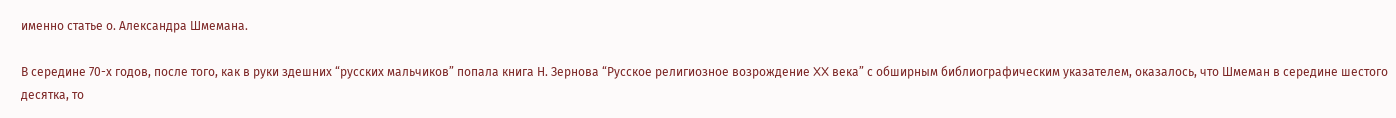именно статье о. Александра Шмемана.

В середине 70-х годов, после того, как в руки здешних “русских мальчиков” попала книга Н. Зернова “Русское религиозное возрождение XX века” с обширным библиографическим указателем, оказалось, что Шмеман в середине шестого десятка, то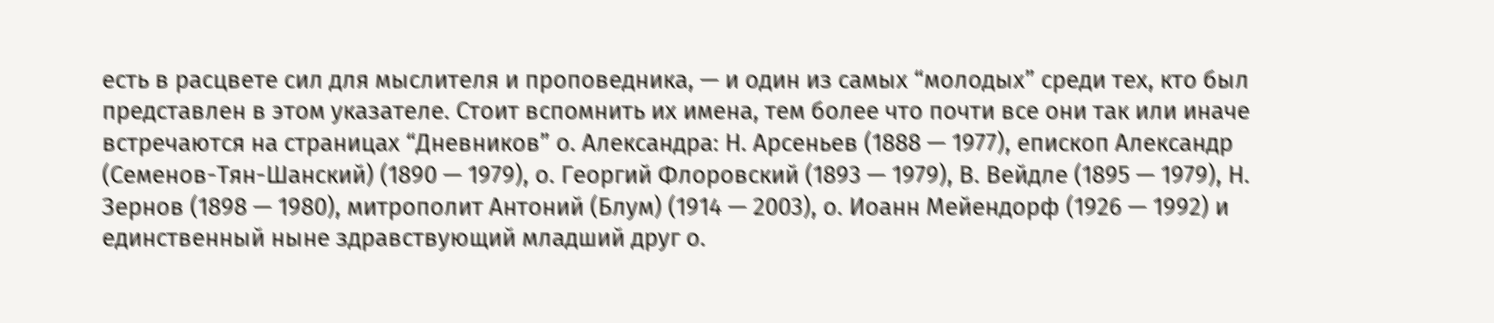есть в расцвете сил для мыслителя и проповедника, — и один из самых “молодых” среди тех, кто был представлен в этом указателе. Стоит вспомнить их имена, тем более что почти все они так или иначе встречаются на страницах “Дневников” о. Александра: Н. Арсеньев (1888 — 1977), епископ Александр (Семенов-Тян-Шанский) (1890 — 1979), о. Георгий Флоровский (1893 — 1979), В. Вейдле (1895 — 1979), Н. Зернов (1898 — 1980), митрополит Антоний (Блум) (1914 — 2003), о. Иоанн Мейендорф (1926 — 1992) и единственный ныне здравствующий младший друг о.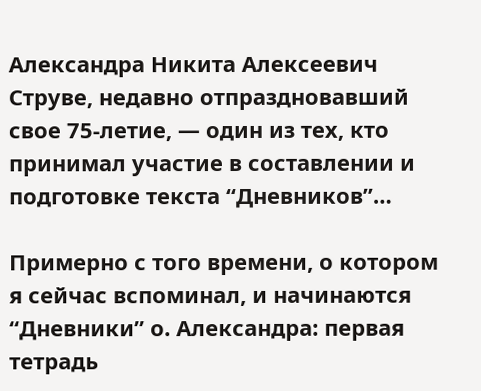Александра Никита Алексеевич Струве, недавно отпраздновавший свое 75-летие, — один из тех, кто принимал участие в составлении и подготовке текста “Дневников”…

Примерно с того времени, о котором я сейчас вспоминал, и начинаются “Дневники” о. Александра: первая тетрадь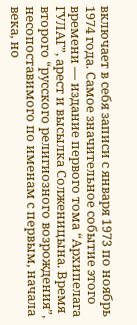включает в себя записи с января 1973 по ноябрь 1974 года. Самое значительное событие этого времени — издание первого тома “Архипелага ГУЛАГ”, арест и высылка Солженицына. Время второго “русского религиозного возрождения”, несопоставимого по именам с первым, начала века, но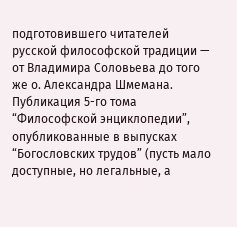подготовившего читателей русской философской традиции — от Владимира Соловьева до того же о. Александра Шмемана. Публикация 5-го тома “Философской энциклопедии”, опубликованные в выпусках “Богословских трудов” (пусть мало доступные, но легальные, а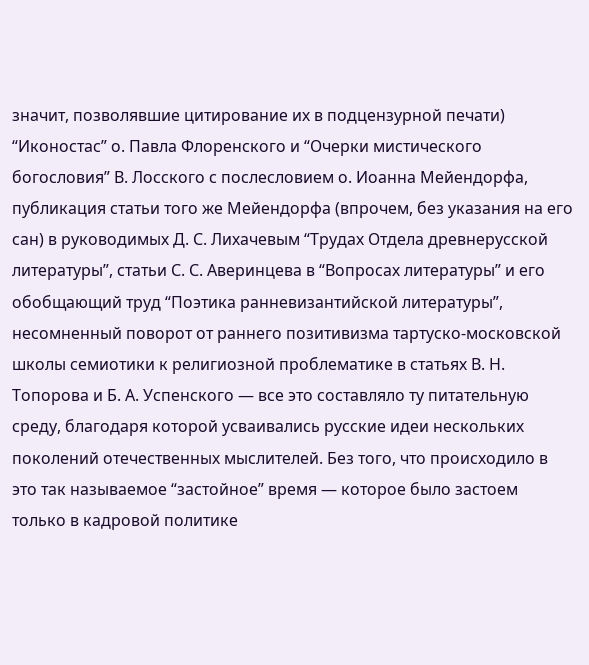значит, позволявшие цитирование их в подцензурной печати) “Иконостас” о. Павла Флоренского и “Очерки мистического богословия” В. Лосского с послесловием о. Иоанна Мейендорфа, публикация статьи того же Мейендорфа (впрочем, без указания на его сан) в руководимых Д. С. Лихачевым “Трудах Отдела древнерусской литературы”, статьи С. С. Аверинцева в “Вопросах литературы” и его обобщающий труд “Поэтика ранневизантийской литературы”, несомненный поворот от раннего позитивизма тартуско-московской школы семиотики к религиозной проблематике в статьях В. Н. Топорова и Б. А. Успенского — все это составляло ту питательную среду, благодаря которой усваивались русские идеи нескольких поколений отечественных мыслителей. Без того, что происходило в это так называемое “застойное” время — которое было застоем только в кадровой политике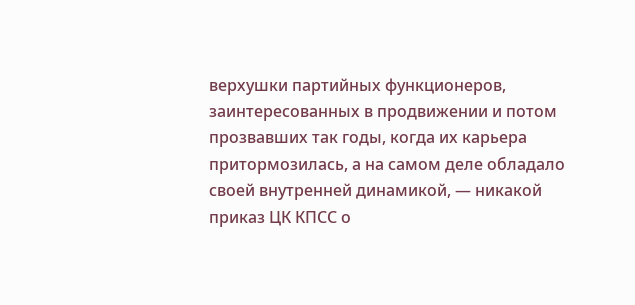верхушки партийных функционеров, заинтересованных в продвижении и потом прозвавших так годы, когда их карьера притормозилась, а на самом деле обладало своей внутренней динамикой, — никакой приказ ЦК КПСС о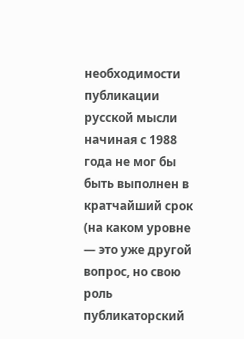необходимости публикации русской мысли начиная с 1988 года не мог бы быть выполнен в кратчайший срок (на каком уровне — это уже другой вопрос, но свою роль публикаторский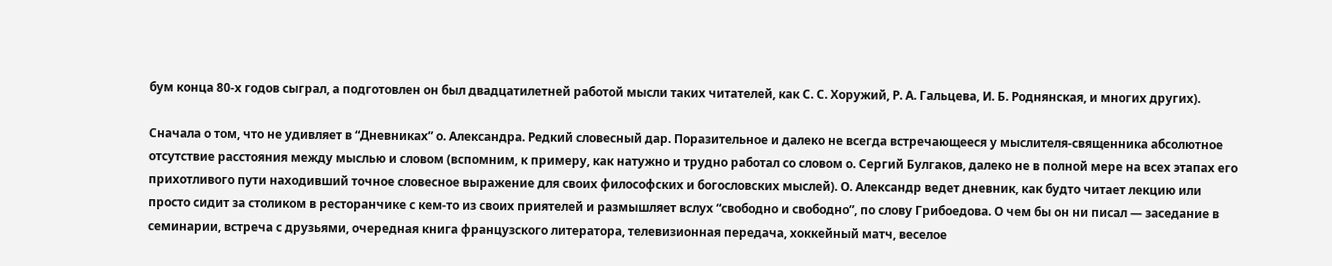бум конца 80-х годов сыграл, а подготовлен он был двадцатилетней работой мысли таких читателей, как С. С. Хоружий, Р. А. Гальцева, И. Б. Роднянская, и многих других).

Сначала о том, что не удивляет в “Дневниках” о. Александра. Редкий словесный дар. Поразительное и далеко не всегда встречающееся у мыслителя-священника абсолютное отсутствие расстояния между мыслью и словом (вспомним, к примеру, как натужно и трудно работал со словом о. Сергий Булгаков, далеко не в полной мере на всех этапах его прихотливого пути находивший точное словесное выражение для своих философских и богословских мыслей). О. Александр ведет дневник, как будто читает лекцию или просто сидит за столиком в ресторанчике с кем-то из своих приятелей и размышляет вслух “свободно и свободно”, по слову Грибоедова. О чем бы он ни писал — заседание в семинарии, встреча с друзьями, очередная книга французского литератора, телевизионная передача, хоккейный матч, веселое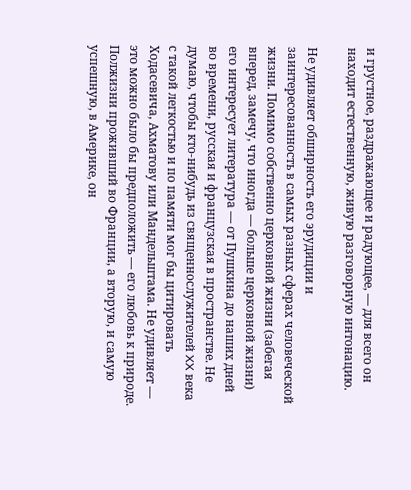и грустное, раздражающее и радующее, — для всего он находит естественную, живую разговорную интонацию.

Не удивляет обширность его эрудиции и заинтересованность в самых разных сферах человеческой жизни. Помимо собственно церковной жизни (забегая вперед, замечу, что иногда — больше церковной жизни) его интересует литература — от Пушкина до наших дней во времени, русская и французская в пространстве. Не думаю, чтобы кто-нибудь из священнослужителей XX века с такой легкостью и по памяти мог бы цитировать Ходасевича, Ахматову или Мандельштама. Не удивляет — это можно было бы предположить — его любовь к природе. Полжизни проживший во Франции, а вторую, и самую успешную, в Америке, он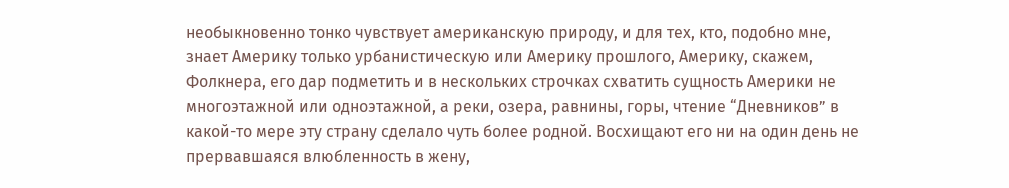необыкновенно тонко чувствует американскую природу, и для тех, кто, подобно мне, знает Америку только урбанистическую или Америку прошлого, Америку, скажем, Фолкнера, его дар подметить и в нескольких строчках схватить сущность Америки не многоэтажной или одноэтажной, а реки, озера, равнины, горы, чтение “Дневников” в какой-то мере эту страну сделало чуть более родной. Восхищают его ни на один день не прервавшаяся влюбленность в жену,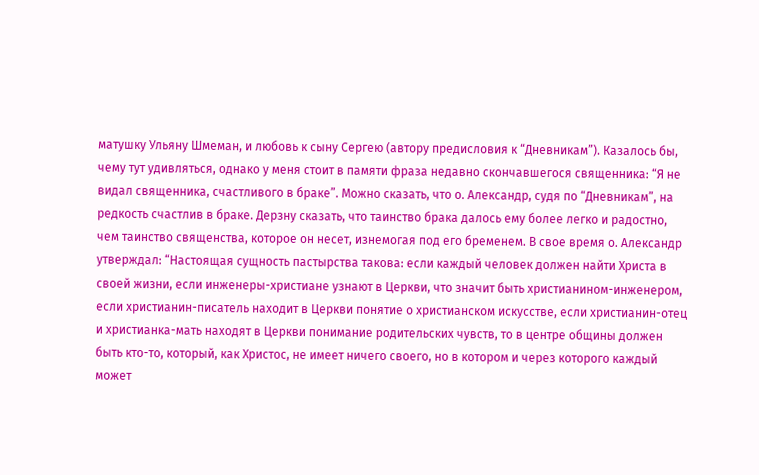матушку Ульяну Шмеман, и любовь к сыну Сергею (автору предисловия к “Дневникам”). Казалось бы, чему тут удивляться, однако у меня стоит в памяти фраза недавно скончавшегося священника: “Я не видал священника, счастливого в браке”. Можно сказать, что о. Александр, судя по “Дневникам”, на редкость счастлив в браке. Дерзну сказать, что таинство брака далось ему более легко и радостно, чем таинство священства, которое он несет, изнемогая под его бременем. В свое время о. Александр утверждал: “Настоящая сущность пастырства такова: если каждый человек должен найти Христа в своей жизни, если инженеры-христиане узнают в Церкви, что значит быть христианином-инженером, если христианин-писатель находит в Церкви понятие о христианском искусстве, если христианин-отец и христианка-мать находят в Церкви понимание родительских чувств, то в центре общины должен быть кто-то, который, как Христос, не имеет ничего своего, но в котором и через которого каждый может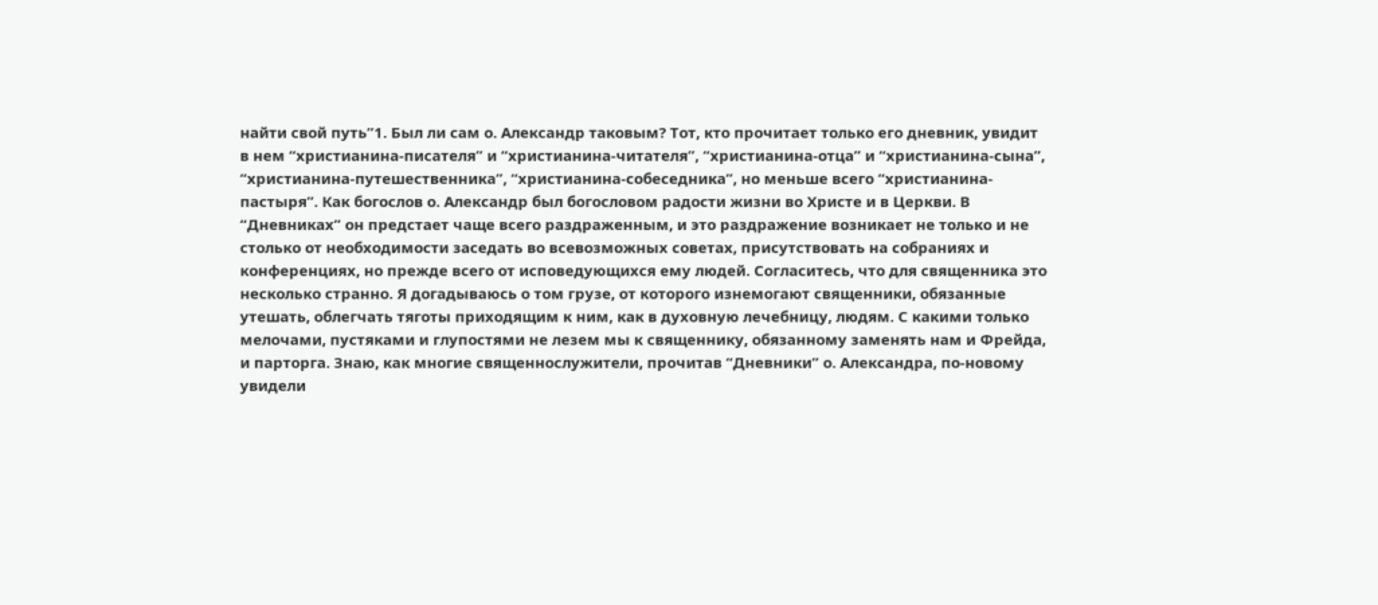найти свой путь”1. Был ли сам о. Александр таковым? Тот, кто прочитает только его дневник, увидит в нем “христианина-писателя” и “христианина-читателя”, “христианина-отца” и “христианина-сына”, “христианина-путешественника”, “христианина-собеседника”, но меньше всего “христианина-пастыря”. Как богослов о. Александр был богословом радости жизни во Христе и в Церкви. В “Дневниках” он предстает чаще всего раздраженным, и это раздражение возникает не только и не столько от необходимости заседать во всевозможных советах, присутствовать на собраниях и конференциях, но прежде всего от исповедующихся ему людей. Согласитесь, что для священника это несколько странно. Я догадываюсь о том грузе, от которого изнемогают священники, обязанные утешать, облегчать тяготы приходящим к ним, как в духовную лечебницу, людям. С какими только мелочами, пустяками и глупостями не лезем мы к священнику, обязанному заменять нам и Фрейда, и парторга. Знаю, как многие священнослужители, прочитав “Дневники” о. Александра, по-новому увидели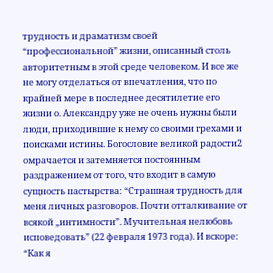трудность и драматизм своей “профессиональной” жизни, описанный столь авторитетным в этой среде человеком. И все же не могу отделаться от впечатления, что по крайней мере в последнее десятилетие его жизни о. Александру уже не очень нужны были люди, приходившие к нему со своими грехами и поисками истины. Богословие великой радости2 омрачается и затемняется постоянным раздражением от того, что входит в самую сущность пастырства: “Страшная трудность для меня личных разговоров. Почти отталкивание от всякой „интимности”. Мучительная нелюбовь исповедовать” (22 февраля 1973 года). И вскоре: “Как я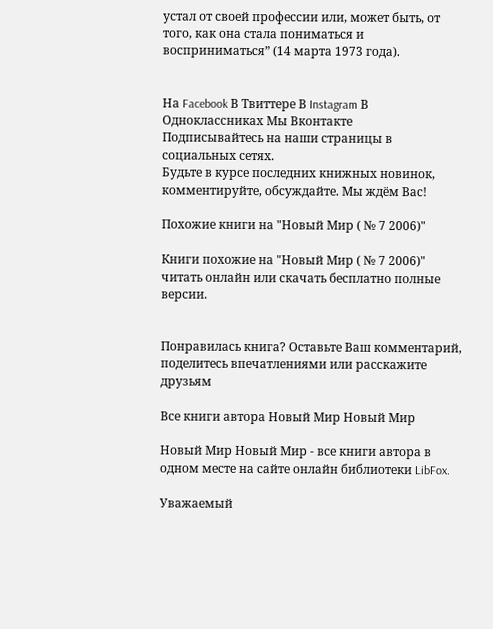устал от своей профессии или, может быть, от того, как она стала пониматься и восприниматься” (14 марта 1973 года).


На Facebook В Твиттере В Instagram В Одноклассниках Мы Вконтакте
Подписывайтесь на наши страницы в социальных сетях.
Будьте в курсе последних книжных новинок, комментируйте, обсуждайте. Мы ждём Вас!

Похожие книги на "Новый Мир ( № 7 2006)"

Книги похожие на "Новый Мир ( № 7 2006)" читать онлайн или скачать бесплатно полные версии.


Понравилась книга? Оставьте Ваш комментарий, поделитесь впечатлениями или расскажите друзьям

Все книги автора Новый Мир Новый Мир

Новый Мир Новый Мир - все книги автора в одном месте на сайте онлайн библиотеки LibFox.

Уважаемый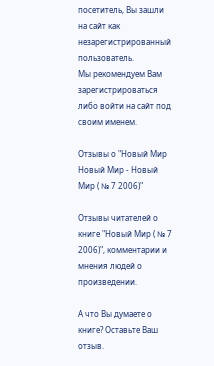посетитель, Вы зашли на сайт как незарегистрированный пользователь.
Мы рекомендуем Вам зарегистрироваться либо войти на сайт под своим именем.

Отзывы о "Новый Мир Новый Мир - Новый Мир ( № 7 2006)"

Отзывы читателей о книге "Новый Мир ( № 7 2006)", комментарии и мнения людей о произведении.

А что Вы думаете о книге? Оставьте Ваш отзыв.